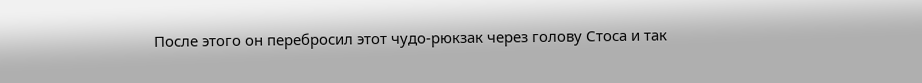После этого он перебросил этот чудо-рюкзак через голову Стоса и так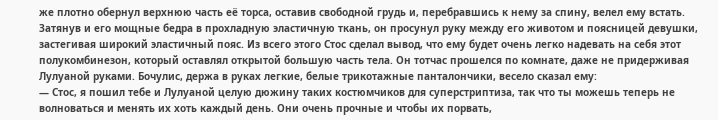же плотно обернул верхнюю часть её торса, оставив свободной грудь и, перебравшись к нему за спину, велел ему встать. Затянув и его мощные бедра в прохладную эластичную ткань, он просунул руку между его животом и поясницей девушки, застегивая широкий эластичный пояс. Из всего этого Стос сделал вывод, что ему будет очень легко надевать на себя этот полукомбинезон, который оставлял открытой большую часть тела. Он тотчас прошелся по комнате, даже не придерживая Лулуаной руками. Бочулис, держа в руках легкие, белые трикотажные панталончики, весело сказал ему:
— Стос, я пошил тебе и Лулуаной целую дюжину таких костюмчиков для суперстриптиза, так что ты можешь теперь не волноваться и менять их хоть каждый день. Они очень прочные и чтобы их порвать,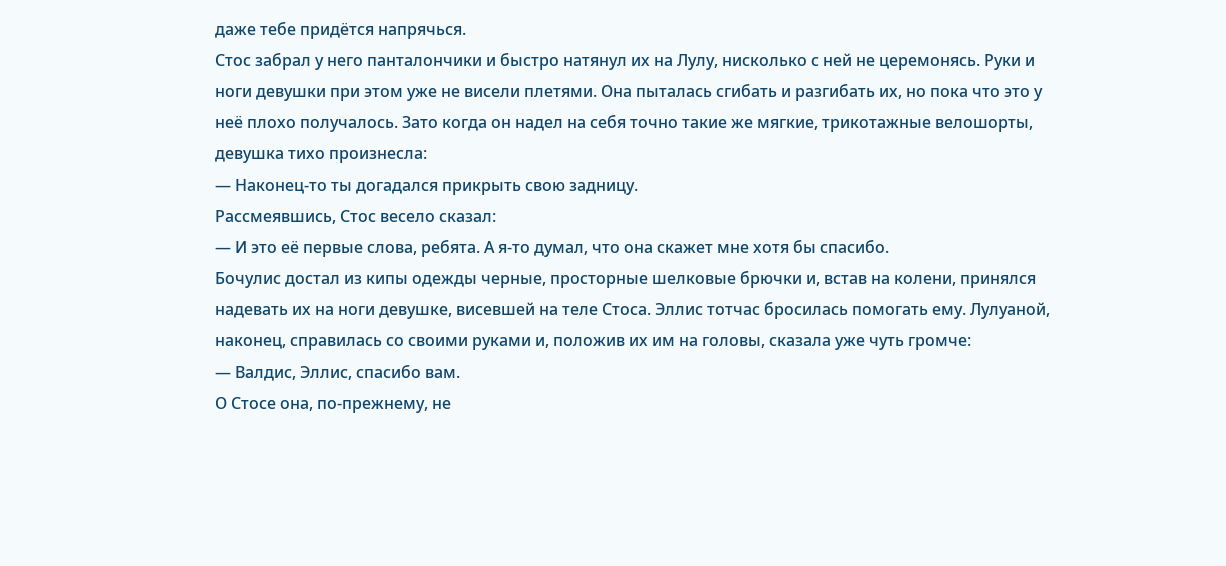даже тебе придётся напрячься.
Стос забрал у него панталончики и быстро натянул их на Лулу, нисколько с ней не церемонясь. Руки и ноги девушки при этом уже не висели плетями. Она пыталась сгибать и разгибать их, но пока что это у неё плохо получалось. Зато когда он надел на себя точно такие же мягкие, трикотажные велошорты, девушка тихо произнесла:
— Наконец-то ты догадался прикрыть свою задницу.
Рассмеявшись, Стос весело сказал:
— И это её первые слова, ребята. А я-то думал, что она скажет мне хотя бы спасибо.
Бочулис достал из кипы одежды черные, просторные шелковые брючки и, встав на колени, принялся надевать их на ноги девушке, висевшей на теле Стоса. Эллис тотчас бросилась помогать ему. Лулуаной, наконец, справилась со своими руками и, положив их им на головы, сказала уже чуть громче:
— Валдис, Эллис, спасибо вам.
О Стосе она, по-прежнему, не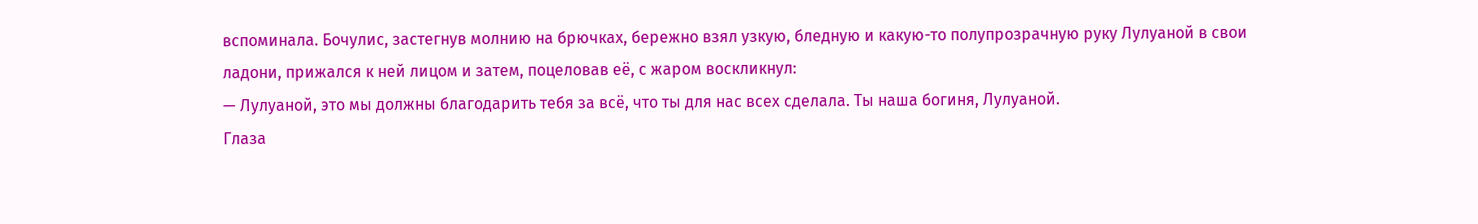вспоминала. Бочулис, застегнув молнию на брючках, бережно взял узкую, бледную и какую-то полупрозрачную руку Лулуаной в свои ладони, прижался к ней лицом и затем, поцеловав её, с жаром воскликнул:
— Лулуаной, это мы должны благодарить тебя за всё, что ты для нас всех сделала. Ты наша богиня, Лулуаной.
Глаза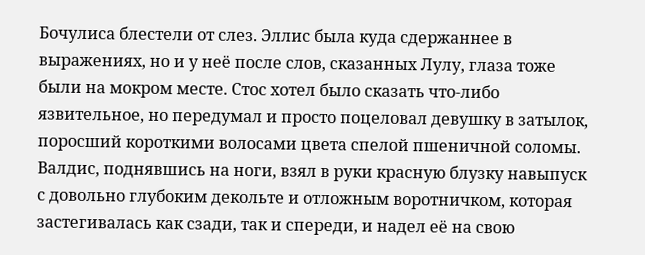Бочулиса блестели от слез. Эллис была куда сдержаннее в выражениях, но и у неё после слов, сказанных Лулу, глаза тоже были на мокром месте. Стос хотел было сказать что-либо язвительное, но передумал и просто поцеловал девушку в затылок, поросший короткими волосами цвета спелой пшеничной соломы. Валдис, поднявшись на ноги, взял в руки красную блузку навыпуск с довольно глубоким декольте и отложным воротничком, которая застегивалась как сзади, так и спереди, и надел её на свою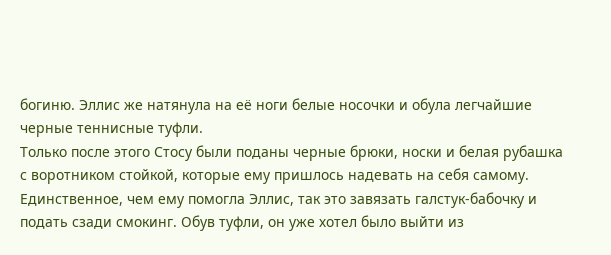богиню. Эллис же натянула на её ноги белые носочки и обула легчайшие черные теннисные туфли.
Только после этого Стосу были поданы черные брюки, носки и белая рубашка с воротником стойкой, которые ему пришлось надевать на себя самому. Единственное, чем ему помогла Эллис, так это завязать галстук-бабочку и подать сзади смокинг. Обув туфли, он уже хотел было выйти из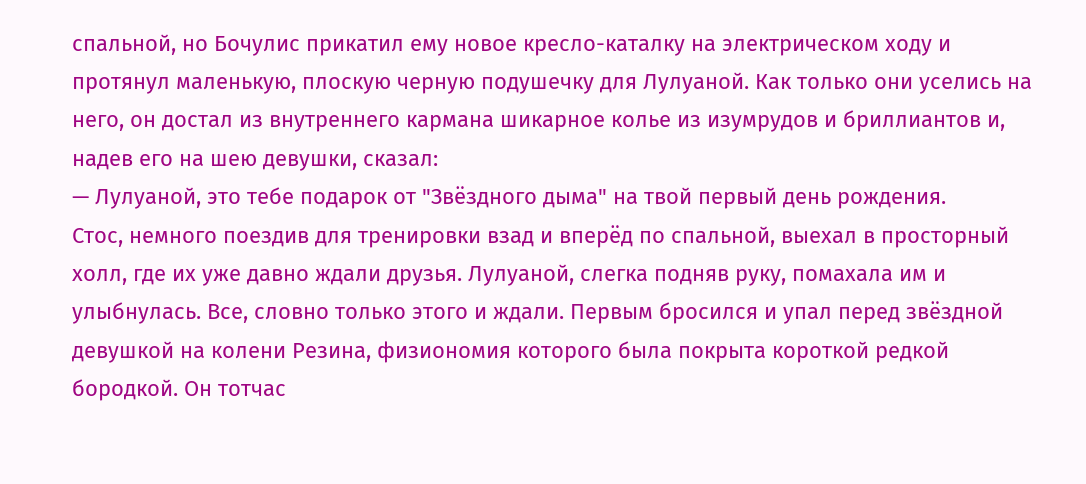спальной, но Бочулис прикатил ему новое кресло-каталку на электрическом ходу и протянул маленькую, плоскую черную подушечку для Лулуаной. Как только они уселись на него, он достал из внутреннего кармана шикарное колье из изумрудов и бриллиантов и, надев его на шею девушки, сказал:
— Лулуаной, это тебе подарок от "Звёздного дыма" на твой первый день рождения.
Стос, немного поездив для тренировки взад и вперёд по спальной, выехал в просторный холл, где их уже давно ждали друзья. Лулуаной, слегка подняв руку, помахала им и улыбнулась. Все, словно только этого и ждали. Первым бросился и упал перед звёздной девушкой на колени Резина, физиономия которого была покрыта короткой редкой бородкой. Он тотчас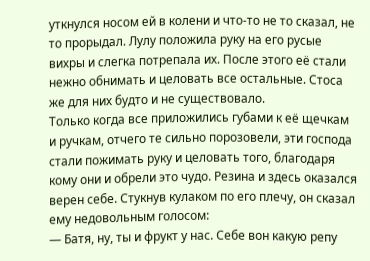уткнулся носом ей в колени и что-то не то сказал, не то прорыдал. Лулу положила руку на его русые вихры и слегка потрепала их. После этого её стали нежно обнимать и целовать все остальные. Стоса же для них будто и не существовало.
Только когда все приложились губами к её щечкам и ручкам, отчего те сильно порозовели, эти господа стали пожимать руку и целовать того, благодаря кому они и обрели это чудо. Резина и здесь оказался верен себе. Стукнув кулаком по его плечу, он сказал ему недовольным голосом:
— Батя, ну, ты и фрукт у нас. Себе вон какую репу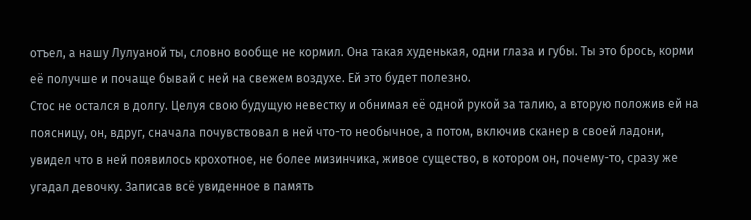отъел, а нашу Лулуаной ты, словно вообще не кормил. Она такая худенькая, одни глаза и губы. Ты это брось, корми её получше и почаще бывай с ней на свежем воздухе. Ей это будет полезно.
Стос не остался в долгу. Целуя свою будущую невестку и обнимая её одной рукой за талию, а вторую положив ей на поясницу, он, вдруг, сначала почувствовал в ней что-то необычное, а потом, включив сканер в своей ладони, увидел что в ней появилось крохотное, не более мизинчика, живое существо, в котором он, почему-то, сразу же угадал девочку. Записав всё увиденное в память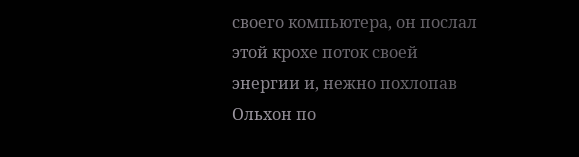своего компьютера, он послал этой крохе поток своей энергии и, нежно похлопав Ольхон по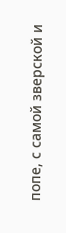попе, с самой зверской и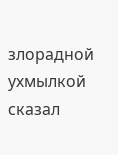злорадной ухмылкой сказал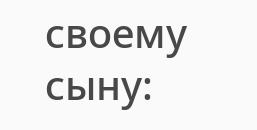своему сыну: